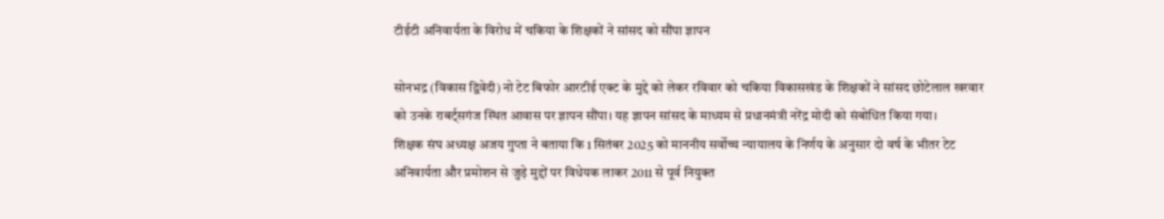टीईटी अनिवार्यता के विरोध में चकिया के शिक्षकों ने सांसद को सौंपा ज्ञापन

सोनभद्र (विकास द्विवेदी) नो टेट बिफोर आरटीई एक्ट के मुद्दे को लेकर रविवार को चकिया विकासखंड के शिक्षकों ने सांसद छोटेलाल खरवार को उनके राबर्ट्सगंज स्थित आवास पर ज्ञापन सौंपा। यह ज्ञापन सांसद के माध्यम से प्रधानमंत्री नरेंद्र मोदी को संबोधित किया गया।
शिक्षक संघ अध्यक्ष अजय गुप्ता ने बताया कि 1 सितंबर 2025 को माननीय सर्वोच्च न्यायालय के निर्णय के अनुसार दो वर्ष के भीतर टेट अनिवार्यता और प्रमोशन से जुड़े मुद्दों पर विधेयक लाकर 2011 से पूर्व नियुक्त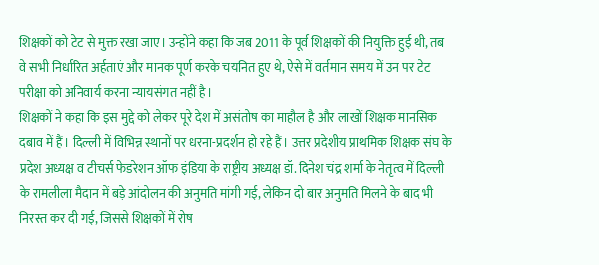शिक्षकों को टेट से मुक्त रखा जाए। उन्होंने कहा कि जब 2011 के पूर्व शिक्षकों की नियुक्ति हुई थी, तब वे सभी निर्धारित अर्हताएं और मानक पूर्ण करके चयनित हुए थे, ऐसे में वर्तमान समय में उन पर टेट परीक्षा को अनिवार्य करना न्यायसंगत नहीं है।
शिक्षकों ने कहा कि इस मुद्दे को लेकर पूरे देश में असंतोष का माहौल है और लाखों शिक्षक मानसिक दबाव में हैं। दिल्ली में विभिन्न स्थानों पर धरना-प्रदर्शन हो रहे हैं। उत्तर प्रदेशीय प्राथमिक शिक्षक संघ के प्रदेश अध्यक्ष व टीचर्स फेडरेशन ऑफ इंडिया के राष्ट्रीय अध्यक्ष डॉ. दिनेश चंद्र शर्मा के नेतृत्व में दिल्ली के रामलीला मैदान में बड़े आंदोलन की अनुमति मांगी गई, लेकिन दो बार अनुमति मिलने के बाद भी निरस्त कर दी गई, जिससे शिक्षकों में रोष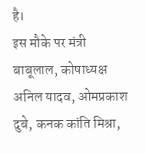है।
इस मौके पर मंत्री बाबूलाल, कोषाध्यक्ष अनिल यादव, ओमप्रकाश दुबे, कनक कांति मिश्रा,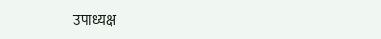उपाध्यक्ष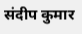संदीप कुमार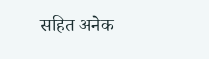सहित अनेक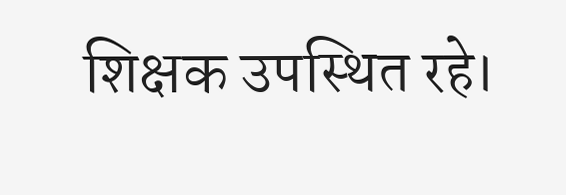शिक्षक उपस्थित रहे।